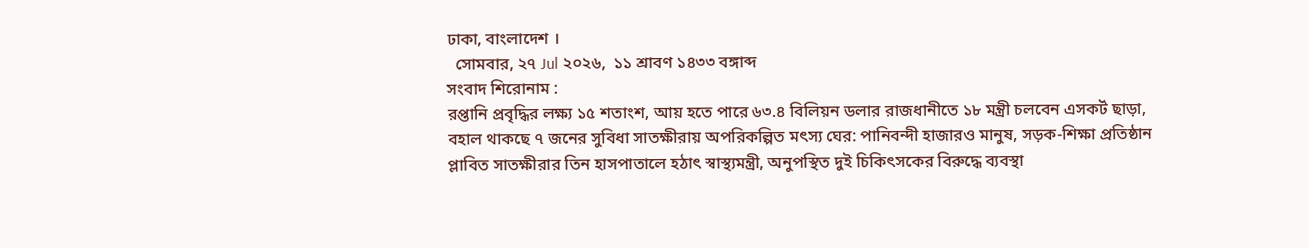ঢাকা, বাংলাদেশ ।
  সোমবার, ২৭ Jul ২০২৬,  ১১ শ্রাবণ ১৪৩৩ বঙ্গাব্দ
সংবাদ শিরোনাম :
রপ্তানি প্রবৃদ্ধির লক্ষ্য ১৫ শতাংশ, আয় হতে পারে ৬৩.৪ বিলিয়ন ডলার রাজধানীতে ১৮ মন্ত্রী চলবেন এসকর্ট ছাড়া, বহাল থাকছে ৭ জনের সুবিধা সাতক্ষীরায় অপরিকল্পিত মৎস্য ঘের: পানিবন্দী হাজারও মানুষ, সড়ক-শিক্ষা প্রতিষ্ঠান প্লাবিত সাতক্ষীরার তিন হাসপাতালে হঠাৎ স্বাস্থ্যমন্ত্রী, অনুপস্থিত দুই চিকিৎসকের বিরুদ্ধে ব্যবস্থা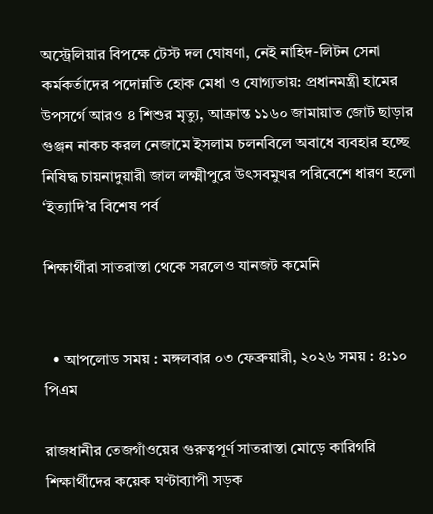অস্ট্রেলিয়ার বিপক্ষে টেস্ট দল ঘোষণা, নেই নাহিদ-লিটন সেনা কর্মকর্তাদের পদোন্নতি হোক মেধা ও যোগ্যতায়: প্রধানমন্ত্রী হামের উপসর্গে আরও ৪ শিশুর মৃত্যু, আক্রান্ত ১১৬০ জামায়াত জোট ছাড়ার গুঞ্জন নাকচ করল নেজামে ইসলাম চলনবিলে অবাধে ব্যবহার হচ্ছে নিষিদ্ধ চায়নাদুয়ারী জাল লক্ষ্মীপুরে উৎসবমুখর পরিবেশে ধারণ হলো ‘ইত্যাদি’র বিশেষ পর্ব

শিক্ষার্থীরা সাতরাস্তা থেকে সরলেও যানজট কমেনি


  • আপলোড সময় : মঙ্গলবার ০৩ ফেব্রুয়ারী, ২০২৬ সময় : ৪:১০ পিএম

রাজধানীর তেজগাঁওয়ের গুরুত্বপূর্ণ সাতরাস্তা মোড়ে কারিগরি শিক্ষার্থীদের কয়েক ঘণ্টাব্যাপী সড়ক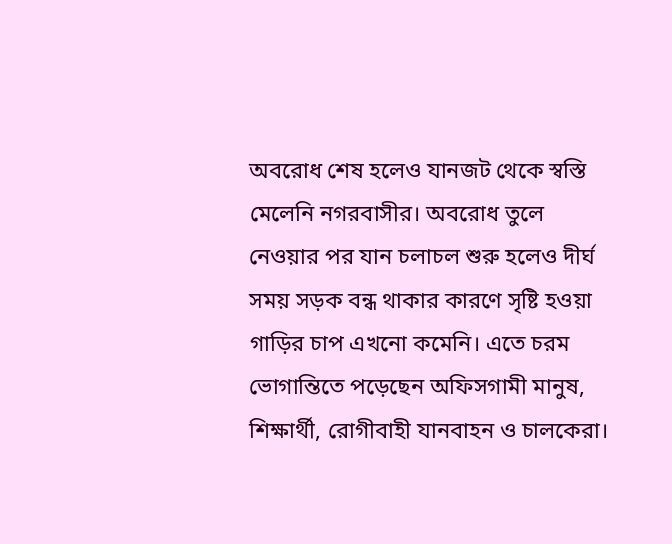অবরোধ শেষ হলেও যানজট থেকে স্বস্তি মেলেনি নগরবাসীর। অবরোধ তুলে নেওয়ার পর যান চলাচল শুরু হলেও দীর্ঘ সময় সড়ক বন্ধ থাকার কারণে সৃষ্টি হওয়া গাড়ির চাপ এখনো কমেনি। এতে চরম ভোগান্তিতে পড়েছেন অফিসগামী মানুষ, শিক্ষার্থী, রোগীবাহী যানবাহন ও চালকেরা।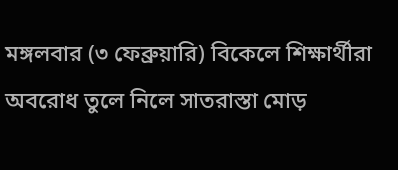মঙ্গলবার (৩ ফেব্রুয়ারি) বিকেলে শিক্ষার্থীরা অবরোধ তুলে নিলে সাতরাস্তা মোড়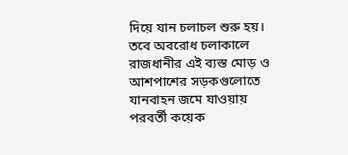দিয়ে যান চলাচল শুরু হয়। তবে অবরোধ চলাকালে রাজধানীর এই ব্যস্ত মোড় ও আশপাশের সড়কগুলোতে যানবাহন জমে যাওয়ায় পরবর্তী কয়েক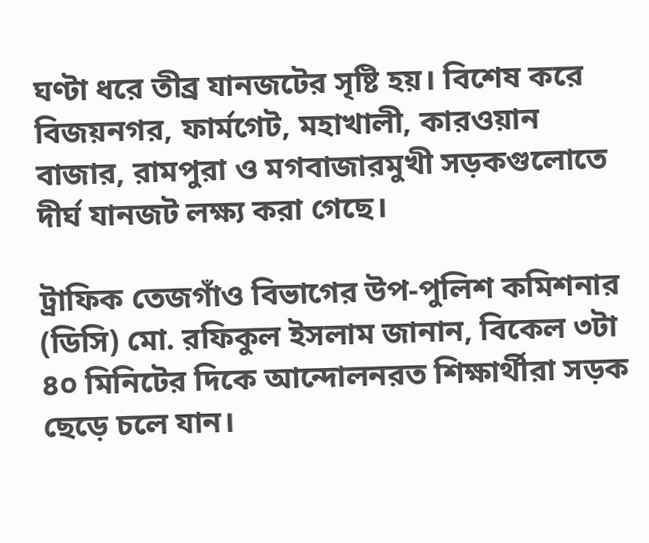ঘণ্টা ধরে তীব্র যানজটের সৃষ্টি হয়। বিশেষ করে বিজয়নগর, ফার্মগেট, মহাখালী, কারওয়ান বাজার, রামপুরা ও মগবাজারমুখী সড়কগুলোতে দীর্ঘ যানজট লক্ষ্য করা গেছে।

ট্রাফিক তেজগাঁও বিভাগের উপ-পুলিশ কমিশনার (ডিসি) মো. রফিকুল ইসলাম জানান, বিকেল ৩টা ৪০ মিনিটের দিকে আন্দোলনরত শিক্ষার্থীরা সড়ক ছেড়ে চলে যান।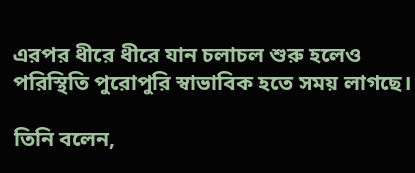এরপর ধীরে ধীরে যান চলাচল শুরু হলেও পরিস্থিতি পুরোপুরি স্বাভাবিক হতে সময় লাগছে।

তিনি বলেন,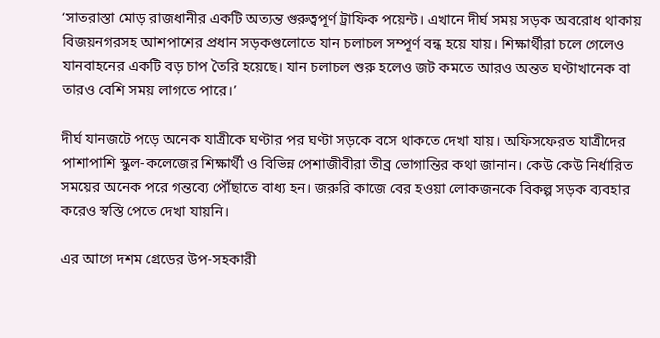‘সাতরাস্তা মোড় রাজধানীর একটি অত্যন্ত গুরুত্বপূর্ণ ট্রাফিক পয়েন্ট। এখানে দীর্ঘ সময় সড়ক অবরোধ থাকায় বিজয়নগরসহ আশপাশের প্রধান সড়কগুলোতে যান চলাচল সম্পূর্ণ বন্ধ হয়ে যায়। শিক্ষার্থীরা চলে গেলেও যানবাহনের একটি বড় চাপ তৈরি হয়েছে। যান চলাচল শুরু হলেও জট কমতে আরও অন্তত ঘণ্টাখানেক বা তারও বেশি সময় লাগতে পারে।’

দীর্ঘ যানজটে পড়ে অনেক যাত্রীকে ঘণ্টার পর ঘণ্টা সড়কে বসে থাকতে দেখা যায়। অফিসফেরত যাত্রীদের পাশাপাশি স্কুল-কলেজের শিক্ষার্থী ও বিভিন্ন পেশাজীবীরা তীব্র ভোগান্তির কথা জানান। কেউ কেউ নির্ধারিত সময়ের অনেক পরে গন্তব্যে পৌঁছাতে বাধ্য হন। জরুরি কাজে বের হওয়া লোকজনকে বিকল্প সড়ক ব্যবহার করেও স্বস্তি পেতে দেখা যায়নি।

এর আগে দশম গ্রেডের উপ-সহকারী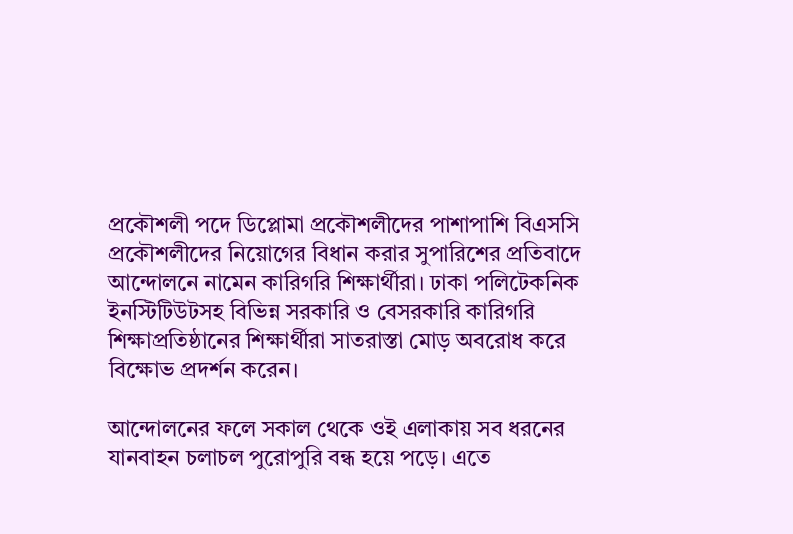প্রকৌশলী পদে ডিপ্লোমা প্রকৌশলীদের পাশাপাশি বিএসসি প্রকৌশলীদের নিয়োগের বিধান করার সুপারিশের প্রতিবাদে আন্দোলনে নামেন কারিগরি শিক্ষার্থীরা। ঢাকা পলিটেকনিক ইনস্টিটিউটসহ বিভিন্ন সরকারি ও বেসরকারি কারিগরি শিক্ষাপ্রতিষ্ঠানের শিক্ষার্থীরা সাতরাস্তা মোড় অবরোধ করে বিক্ষোভ প্রদর্শন করেন।

আন্দোলনের ফলে সকাল থেকে ওই এলাকায় সব ধরনের যানবাহন চলাচল পুরোপুরি বন্ধ হয়ে পড়ে। এতে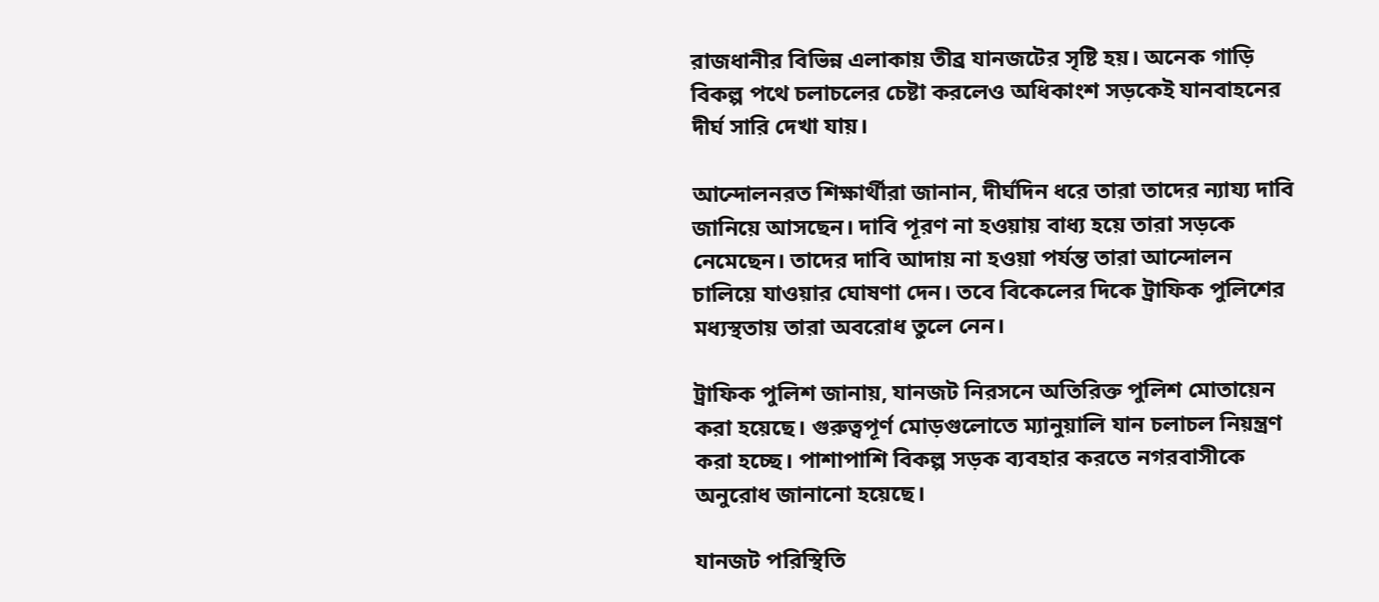রাজধানীর বিভিন্ন এলাকায় তীব্র যানজটের সৃষ্টি হয়। অনেক গাড়ি বিকল্প পথে চলাচলের চেষ্টা করলেও অধিকাংশ সড়কেই যানবাহনের দীর্ঘ সারি দেখা যায়।

আন্দোলনরত শিক্ষার্থীরা জানান, দীর্ঘদিন ধরে তারা তাদের ন্যায্য দাবি জানিয়ে আসছেন। দাবি পূরণ না হওয়ায় বাধ্য হয়ে তারা সড়কে নেমেছেন। তাদের দাবি আদায় না হওয়া পর্যন্ত তারা আন্দোলন চালিয়ে যাওয়ার ঘোষণা দেন। তবে বিকেলের দিকে ট্রাফিক পুলিশের মধ্যস্থতায় তারা অবরোধ তুলে নেন।

ট্রাফিক পুলিশ জানায়, যানজট নিরসনে অতিরিক্ত পুলিশ মোতায়েন করা হয়েছে। গুরুত্বপূর্ণ মোড়গুলোতে ম্যানুয়ালি যান চলাচল নিয়ন্ত্রণ করা হচ্ছে। পাশাপাশি বিকল্প সড়ক ব্যবহার করতে নগরবাসীকে অনুরোধ জানানো হয়েছে।

যানজট পরিস্থিতি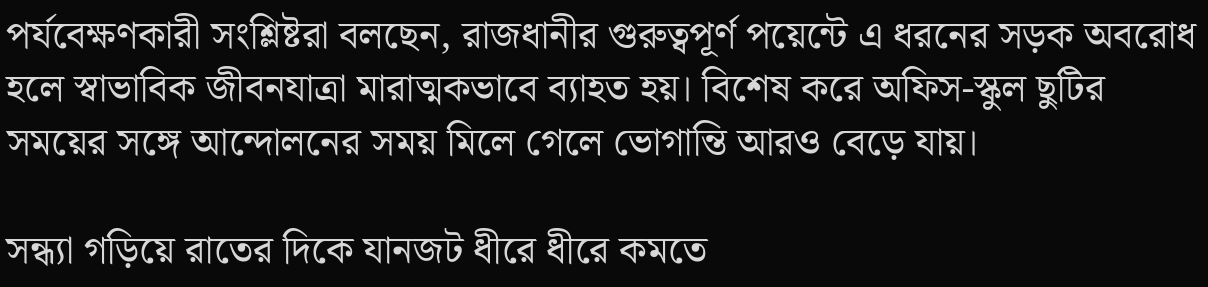পর্যবেক্ষণকারী সংশ্লিষ্টরা বলছেন, রাজধানীর গুরুত্বপূর্ণ পয়েন্টে এ ধরনের সড়ক অবরোধ হলে স্বাভাবিক জীবনযাত্রা মারাত্মকভাবে ব্যাহত হয়। বিশেষ করে অফিস-স্কুল ছুটির সময়ের সঙ্গে আন্দোলনের সময় মিলে গেলে ভোগান্তি আরও বেড়ে যায়।

সন্ধ্যা গড়িয়ে রাতের দিকে যানজট ধীরে ধীরে কমতে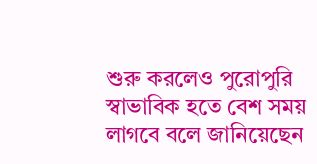শুরু করলেও পুরোপুরি স্বাভাবিক হতে বেশ সময় লাগবে বলে জানিয়েছেন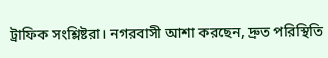ট্রাফিক সংশ্লিষ্টরা। নগরবাসী আশা করছেন, দ্রুত পরিস্থিতি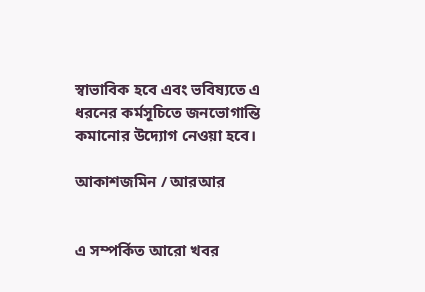স্বাভাবিক হবে এবং ভবিষ্যতে এ ধরনের কর্মসূচিতে জনভোগান্তি কমানোর উদ্যোগ নেওয়া হবে।

আকাশজমিন / আরআর


এ সম্পর্কিত আরো খবর